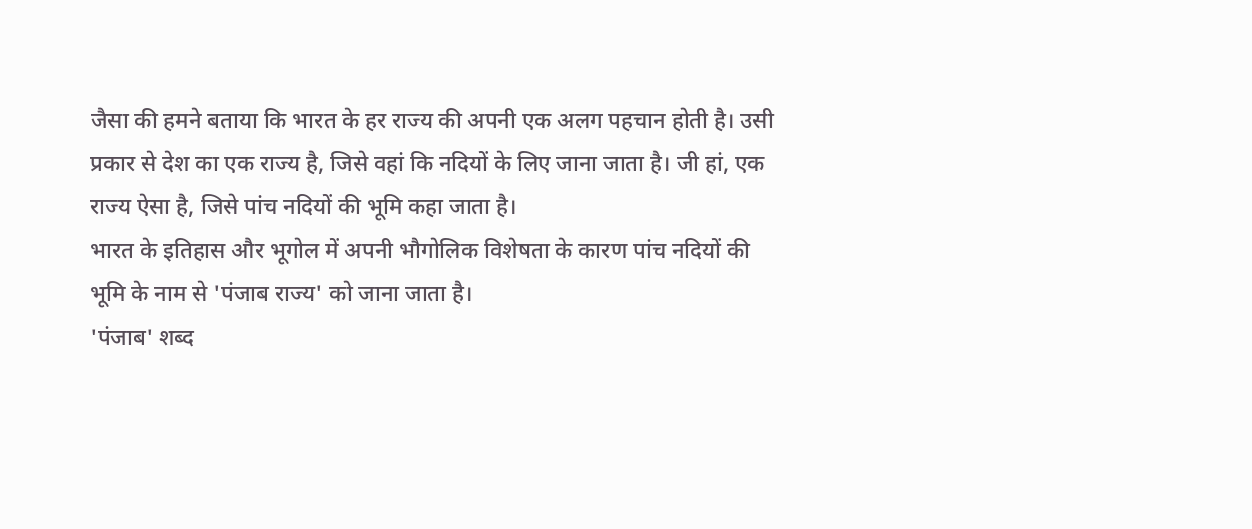जैसा की हमने बताया कि भारत के हर राज्य की अपनी एक अलग पहचान होती है। उसी प्रकार से देश का एक राज्य है, जिसे वहां कि नदियों के लिए जाना जाता है। जी हां, एक राज्य ऐसा है, जिसे पांच नदियों की भूमि कहा जाता है।
भारत के इतिहास और भूगोल में अपनी भौगोलिक विशेषता के कारण पांच नदियों की भूमि के नाम से 'पंजाब राज्य' को जाना जाता है।
'पंजाब' शब्द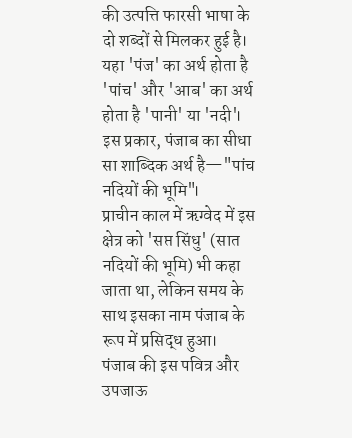की उत्पत्ति फारसी भाषा के दो शब्दों से मिलकर हुई है। यहा 'पंज' का अर्थ होता है 'पांच' और 'आब' का अर्थ होता है 'पानी' या 'नदी'। इस प्रकार, पंजाब का सीधा सा शाब्दिक अर्थ है—"पांच नदियों की भूमि"।
प्राचीन काल में ऋग्वेद में इस क्षेत्र को 'सप्त सिंधु' (सात नदियों की भूमि) भी कहा जाता था, लेकिन समय के साथ इसका नाम पंजाब के रूप में प्रसिद्ध हुआ।
पंजाब की इस पवित्र और उपजाऊ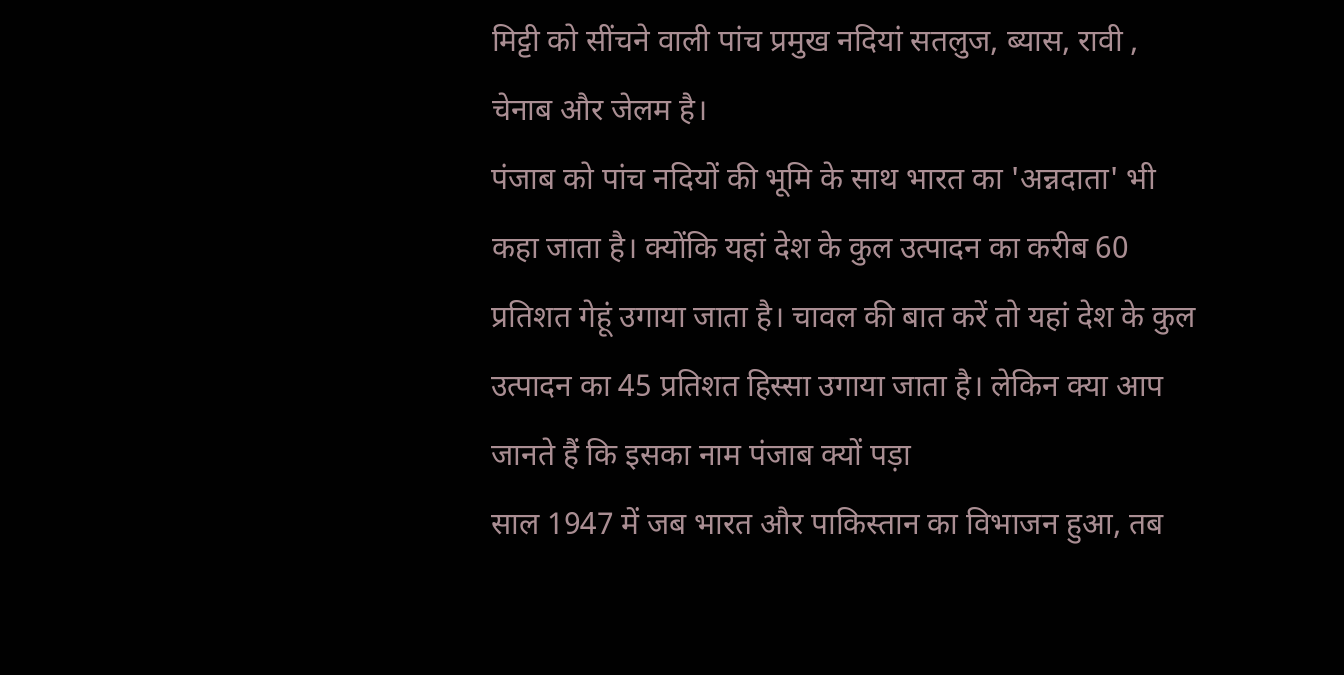मिट्टी को सींचने वाली पांच प्रमुख नदियां सतलुज, ब्यास, रावी , चेनाब और जेलम है।
पंजाब को पांच नदियों की भूमि के साथ भारत का 'अन्नदाता' भी कहा जाता है। क्योंकि यहां देश के कुल उत्पादन का करीब 60 प्रतिशत गेहूं उगाया जाता है। चावल की बात करें तो यहां देश के कुल उत्पादन का 45 प्रतिशत हिस्सा उगाया जाता है। लेकिन क्या आप जानते हैं कि इसका नाम पंजाब क्यों पड़ा
साल 1947 में जब भारत और पाकिस्तान का विभाजन हुआ, तब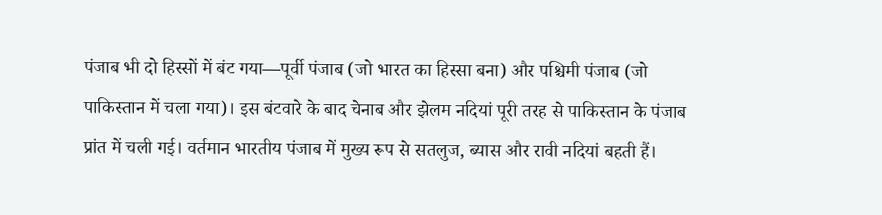पंजाब भी दो हिस्सों में बंट गया—पूर्वी पंजाब (जो भारत का हिस्सा बना) और पश्चिमी पंजाब (जो पाकिस्तान में चला गया)। इस बंटवारे के बाद चेनाब और झेलम नदियां पूरी तरह से पाकिस्तान के पंजाब प्रांत में चली गई। वर्तमान भारतीय पंजाब में मुख्य रूप से सतलुज, ब्यास और रावी नदियां बहती हैं।